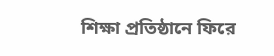শিক্ষা প্রতিষ্ঠানে ফিরে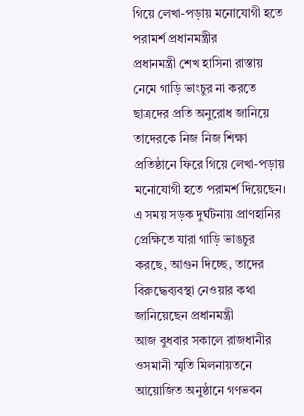গিয়ে লেখা-পড়ায় মনোযোগী হতে পরামর্শ প্রধানমন্ত্রীর
প্রধানমন্ত্রী শেখ হাসিনা রাস্তায় নেমে গাড়ি ভাংচুর না করতে ছাত্রদের প্রতি অনুরোধ জানিয়ে তাদেরকে নিজ নিজ শিক্ষা প্রতিষ্ঠানে ফিরে গিয়ে লেখা-পড়ায় মনোযোগী হতে পরামর্শ দিয়েছেন। এ সময় সড়ক দুর্ঘটনায় প্রাণহানির প্রেক্ষিতে যারা গাড়ি ভাঙচুর করছে, আগুন দিচ্ছে, তাদের বিরুদ্ধেব্যবস্থা নেওয়ার কথা জানিয়েছেন প্রধানমন্ত্রী
আজ বুধবার সকালে রাজধানীর ওসমানী স্মৃতি মিলনায়তনে আয়োজিত অনুষ্ঠানে গণভবন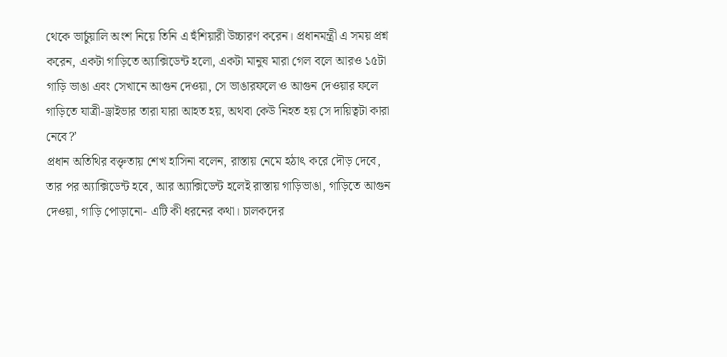থেকে ভার্চুয়ালি অংশ নিয়ে তিনি এ হুঁশিয়ারী উচ্চারণ করেন। প্রধানমন্ত্রী এ সময় প্রশ্ন করেন, একটা গাড়িতে অ্যাক্সিডেন্ট হলো, একটা মানুষ মারা গেল বলে আরও ১৫টা গাড়ি ভাঙা এবং সেখানে আগুন দেওয়া, সে ভাঙারফলে ও আগুন দেওয়ার ফলে গাড়িতে যাত্রী-ড্রাইভার তারা যারা আহত হয়, অথবা কেউ নিহত হয় সে দায়িত্বটা কারা নেবে?’
প্রধান অতিথির বক্তৃতায় শেখ হাসিনা বলেন, রাস্তায় নেমে হঠাৎ করে দৌড় দেবে, তার পর অ্যাক্সিডেন্ট হবে, আর অ্যাক্সিডেন্ট হলেই রাস্তায় গাড়িভাঙা, গাড়িতে আগুন দেওয়া, গাড়ি পোড়ানো- এটি কী ধরনের কথা। চালকদের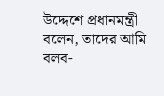উদ্দেশে প্রধানমন্ত্রী বলেন, তাদের আমি বলব-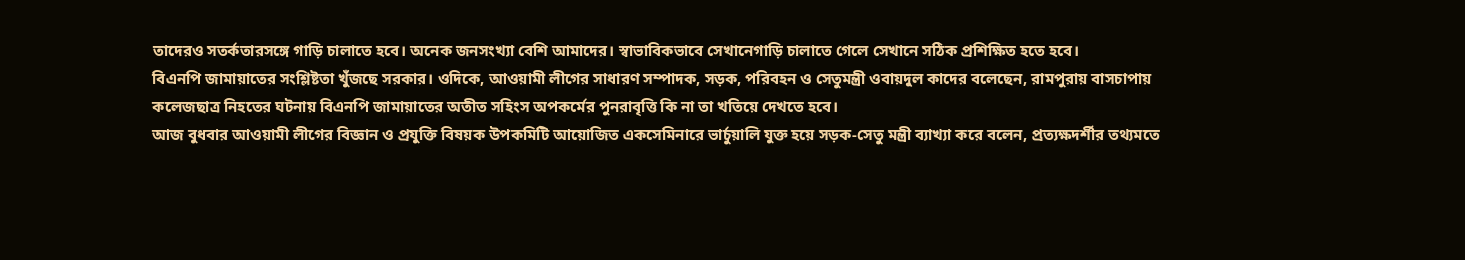তাদেরও সতর্কতারসঙ্গে গাড়ি চালাতে হবে। অনেক জনসংখ্যা বেশি আমাদের। স্বাভাবিকভাবে সেখানেগাড়ি চালাতে গেলে সেখানে সঠিক প্রশিক্ষিত হতে হবে।
বিএনপি জামায়াতের সংশ্লিষ্টতা খুঁজছে সরকার। ওদিকে, আওয়ামী লীগের সাধারণ সম্পাদক, সড়ক, পরিবহন ও সেতুমন্ত্রী ওবায়দুল কাদের বলেছেন, রামপুরায় বাসচাপায় কলেজছাত্র নিহতের ঘটনায় বিএনপি জামায়াতের অতীত সহিংস অপকর্মের পুনরাবৃত্তি কি না তা খতিয়ে দেখতে হবে।
আজ বুধবার আওয়ামী লীগের বিজ্ঞান ও প্রযুক্তি বিষয়ক উপকমিটি আয়োজিত একসেমিনারে ভার্চুয়ালি যুক্ত হয়ে সড়ক-সেতু মন্ত্রী ব্যাখ্যা করে বলেন, প্রত্যক্ষদর্শীর তথ্যমতে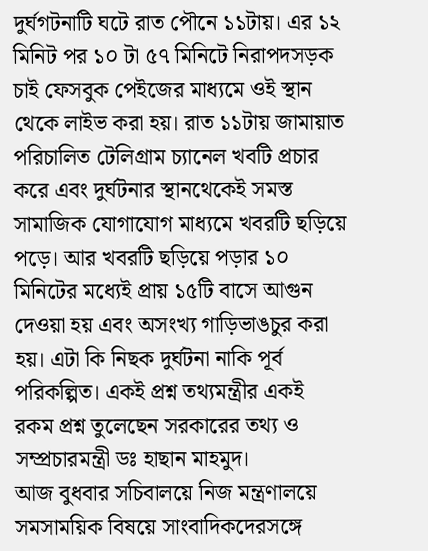দুর্ঘগটনাটি ঘটে রাত পৌনে ১১টায়। এর ১২ মিনিট পর ১০ টা ৫৭ মিনিটে নিরাপদসড়ক চাই ফেসবুক পেইজের মাধ্যমে ওই স্থান থেকে লাইভ করা হয়। রাত ১১টায় জামায়াত পরিচালিত টেলিগ্রাম চ্যানেল খবটি প্রচার করে এবং দুর্ঘটনার স্থানথেকেই সমস্ত সামাজিক যোগাযোগ মাধ্যমে খবরটি ছড়িয়ে পড়ে। আর খবরটি ছড়িয়ে পড়ার ১০ মিনিটের মধ্যেই প্রায় ১৫টি বাসে আগুন দেওয়া হয় এবং অসংখ্য গাড়িভাঙচুর করা হয়। এটা কি নিছক দুর্ঘটনা নাকি পূর্ব পরিকল্পিত। একই প্রশ্ন তথ্যমন্ত্রীর একই রকম প্রশ্ন তুলেছেন সরকারের তথ্য ও সম্প্রচারমন্ত্রী ডঃ হাছান মাহমুদ।
আজ বুধবার সচিবালয়ে নিজ মন্ত্রণালয়ে সমসাময়িক বিষয়ে সাংবাদিকদেরসঙ্গে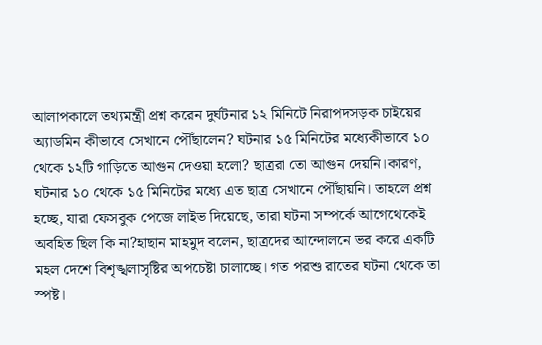আলাপকালে তথ্যমন্ত্রী প্রশ্ন করেন দুর্ঘটনার ১২ মিনিটে নিরাপদসড়ক চাইয়ের অ্যাডমিন কীভাবে সেখানে পৌঁছালেন? ঘটনার ১৫ মিনিটের মধ্যেকীভাবে ১০ থেকে ১২টি গাড়িতে আগুন দেওয়া হলো? ছাত্ররা তো আগুন দেয়নি।কারণ, ঘটনার ১০ থেকে ১৫ মিনিটের মধ্যে এত ছাত্র সেখানে পৌঁছায়নি। তাহলে প্রশ্ন হচ্ছে, যারা ফেসবুক পেজে লাইভ দিয়েছে, তারা ঘটনা সম্পর্কে আগেথেকেই অবহিত ছিল কি না?হাছান মাহমুদ বলেন, ছাত্রদের আন্দোলনে ভর করে একটি মহল দেশে বিশৃঙ্খলাসৃষ্টির অপচেষ্টা চালাচ্ছে। গত পরশু রাতের ঘটনা থেকে তা স্পষ্ট।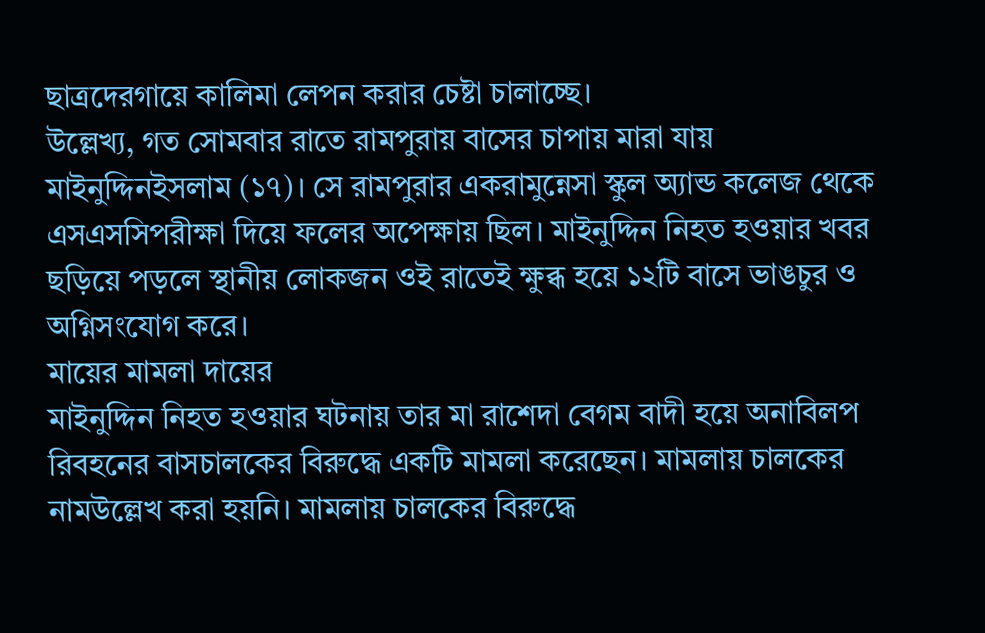ছাত্রদেরগায়ে কালিমা লেপন করার চেষ্টা চালাচ্ছে।
উল্লেখ্য, গত সোমবার রাতে রামপুরায় বাসের চাপায় মারা যায় মাইনুদ্দিনইসলাম (১৭)। সে রামপুরার একরামুন্নেসা স্কুল অ্যান্ড কলেজ থেকে এসএসসিপরীক্ষা দিয়ে ফলের অপেক্ষায় ছিল। মাইনুদ্দিন নিহত হওয়ার খবর ছড়িয়ে পড়লে স্থানীয় লোকজন ওই রাতেই ক্ষুব্ধ হয়ে ১২টি বাসে ভাঙচুর ও অগ্নিসংযোগ করে।
মায়ের মামলা দায়ের
মাইনুদ্দিন নিহত হওয়ার ঘটনায় তার মা রাশেদা বেগম বাদী হয়ে অনাবিলপ রিবহনের বাসচালকের বিরুদ্ধে একটি মামলা করেছেন। মামলায় চালকের নামউল্লেখ করা হয়নি। মামলায় চালকের বিরুদ্ধে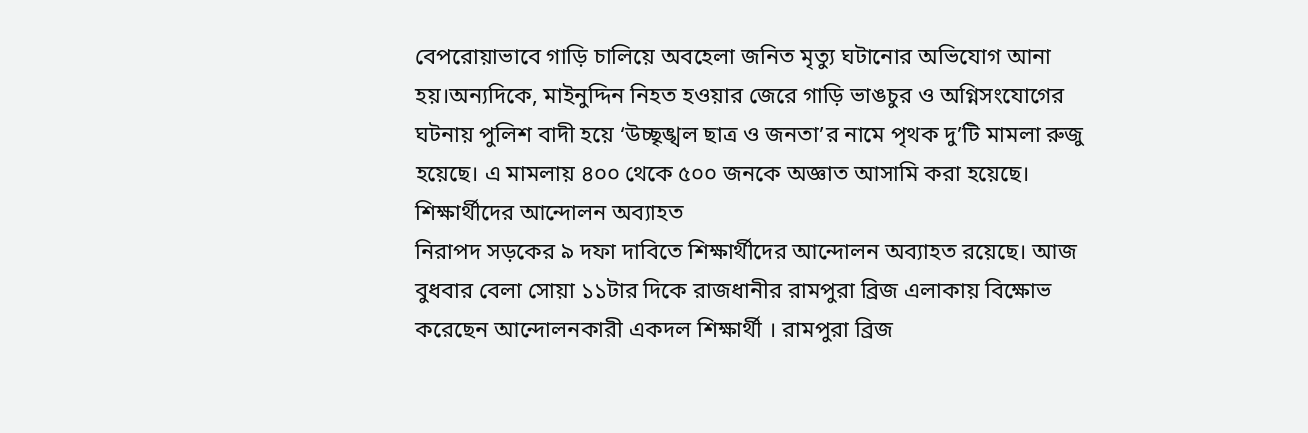বেপরোয়াভাবে গাড়ি চালিয়ে অবহেলা জনিত মৃত্যু ঘটানোর অভিযোগ আনা হয়।অন্যদিকে, মাইনুদ্দিন নিহত হওয়ার জেরে গাড়ি ভাঙচুর ও অগ্নিসংযোগের ঘটনায় পুলিশ বাদী হয়ে ‘উচ্ছৃঙ্খল ছাত্র ও জনতা’র নামে পৃথক দু’টি মামলা রুজু হয়েছে। এ মামলায় ৪০০ থেকে ৫০০ জনকে অজ্ঞাত আসামি করা হয়েছে।
শিক্ষার্থীদের আন্দোলন অব্যাহত
নিরাপদ সড়কের ৯ দফা দাবিতে শিক্ষার্থীদের আন্দোলন অব্যাহত রয়েছে। আজ বুধবার বেলা সোয়া ১১টার দিকে রাজধানীর রামপুরা ব্রিজ এলাকায় বিক্ষোভ করেছেন আন্দোলনকারী একদল শিক্ষার্থী । রামপুরা ব্রিজ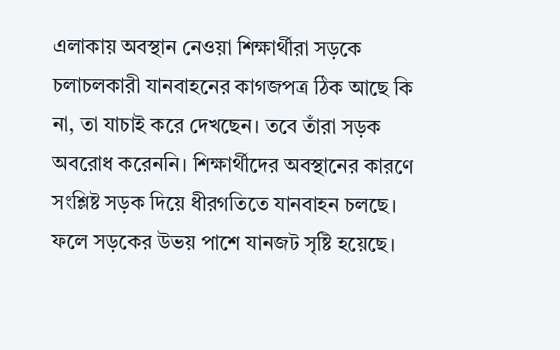এলাকায় অবস্থান নেওয়া শিক্ষার্থীরা সড়কে চলাচলকারী যানবাহনের কাগজপত্র ঠিক আছে কি না, তা যাচাই করে দেখছেন। তবে তাঁরা সড়ক অবরোধ করেননি। শিক্ষার্থীদের অবস্থানের কারণে সংশ্লিষ্ট সড়ক দিয়ে ধীরগতিতে যানবাহন চলছে। ফলে সড়কের উভয় পাশে যানজট সৃষ্টি হয়েছে।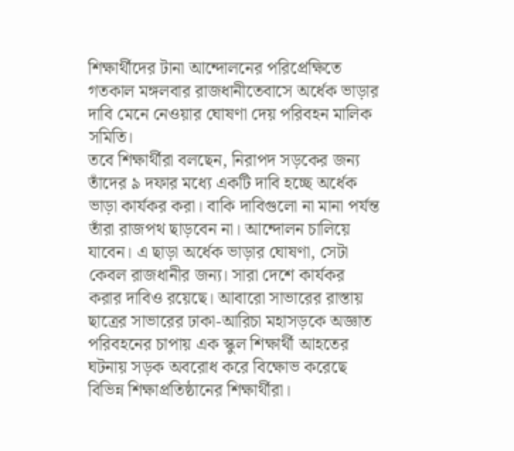শিক্ষার্থীদের টানা আন্দোলনের পরিপ্রেক্ষিতে গতকাল মঙ্গলবার রাজধানীতেবাসে অর্ধেক ভাড়ার দাবি মেনে নেওয়ার ঘোষণা দেয় পরিবহন মালিক সমিতি।
তবে শিক্ষার্থীরা বলছেন, নিরাপদ সড়কের জন্য তাঁদের ৯ দফার মধ্যে একটি দাবি হচ্ছে অর্ধেক ভাড়া কার্যকর করা। বাকি দাবিগুলো না মানা পর্যন্ত তাঁরা রাজপথ ছাড়বেন না। আন্দোলন চালিয়ে যাবেন। এ ছাড়া অর্ধেক ভাড়ার ঘোষণা, সেটা কেবল রাজধানীর জন্য। সারা দেশে কার্যকর করার দাবিও রয়েছে। আবারো সাভারের রাস্তায় ছাত্রের সাভারের ঢাকা-আরিচা মহাসড়কে অজ্ঞাত পরিবহনের চাপায় এক স্কুল শিক্ষার্থী আহতের ঘটনায় সড়ক অবরোধ করে বিক্ষোভ করেছে বিভিন্ন শিক্ষাপ্রতিষ্ঠানের শিক্ষার্থীরা।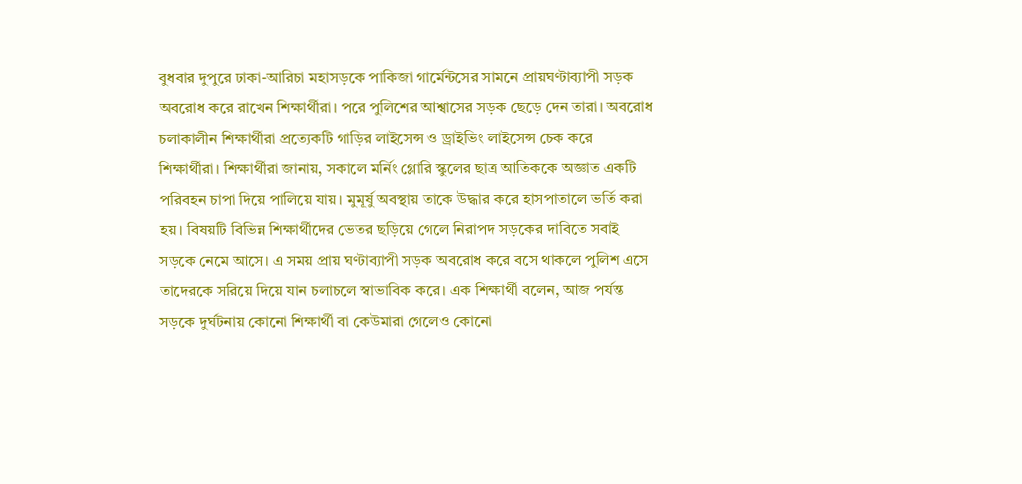বুধবার দুপুরে ঢাকা-আরিচা মহাসড়কে পাকিজা গার্মেন্টসের সামনে প্রায়ঘণ্টাব্যাপী সড়ক অবরোধ করে রাখেন শিক্ষার্থীরা। পরে পুলিশের আশ্বাসের সড়ক ছেড়ে দেন তারা। অবরোধ চলাকালীন শিক্ষার্থীরা প্রত্যেকটি গাড়ির লাইসেন্স ও ড্রাইভিং লাইসেন্স চেক করে শিক্ষার্থীরা। শিক্ষার্থীরা জানায়, সকালে মর্নিং গ্লোরি স্কুলের ছাত্র আতিককে অজ্ঞাত একটি পরিবহন চাপা দিয়ে পালিয়ে যায়। মুমূর্ষু অবস্থায় তাকে উদ্ধার করে হাসপাতালে ভর্তি করা হয়। বিষয়টি বিভিন্ন শিক্ষার্থীদের ভেতর ছড়িয়ে গেলে নিরাপদ সড়কের দাবিতে সবাই সড়কে নেমে আসে। এ সময় প্রায় ঘণ্টাব্যাপী সড়ক অবরোধ করে বসে থাকলে পুলিশ এসে তাদেরকে সরিয়ে দিয়ে যান চলাচলে স্বাভাবিক করে। এক শিক্ষার্থী বলেন, আজ পর্যন্ত সড়কে দুর্ঘটনায় কোনো শিক্ষার্থী বা কেউমারা গেলেও কোনো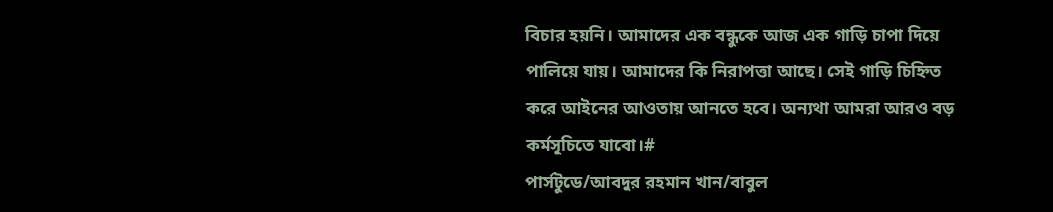বিচার হয়নি। আমাদের এক বন্ধুকে আজ এক গাড়ি চাপা দিয়ে পালিয়ে যায়। আমাদের কি নিরাপত্তা আছে। সেই গাড়ি চিহ্নিত করে আইনের আওতায় আনতে হবে। অন্যথা আমরা আরও বড় কর্মসূচিতে যাবো।#
পার্সটুডে/আবদুর রহমান খান/বাবুল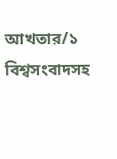আখতার/১
বিশ্বসংবাদসহ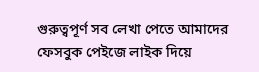গুরুত্বপূর্ণ সব লেখা পেতে আমাদের ফেসবুক পেইজে লাইক দিয়ে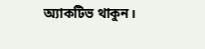অ্যাকটিভ থাকুন।